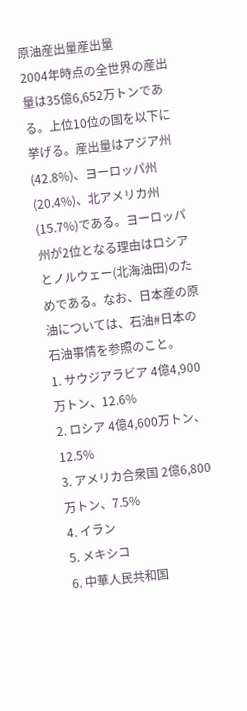原油産出量産出量
2004年時点の全世界の産出量は35億6,652万トンである。上位10位の国を以下に挙げる。産出量はアジア州 (42.8%)、ヨーロッパ州 (20.4%)、北アメリカ州 (15.7%)である。ヨーロッパ州が2位となる理由はロシアとノルウェー(北海油田)のためである。なお、日本産の原油については、石油#日本の石油事情を参照のこと。
1. サウジアラビア 4億4,900万トン、12.6%
2. ロシア 4億4,600万トン、12.5%
3. アメリカ合衆国 2億6,800万トン、7.5%
4. イラン
5. メキシコ
6. 中華人民共和国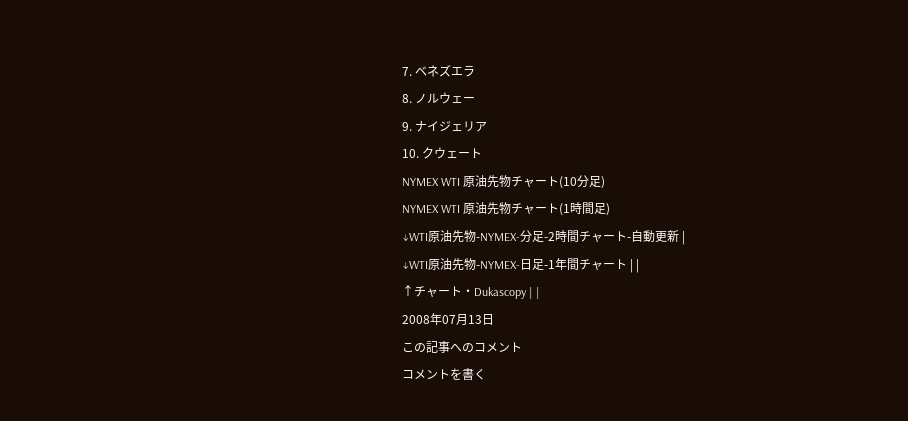7. ベネズエラ
8. ノルウェー
9. ナイジェリア
10. クウェート
NYMEX WTI 原油先物チャート(10分足)
NYMEX WTI 原油先物チャート(1時間足)
↓WTI原油先物-NYMEX-分足-2時間チャート-自動更新 |
↓WTI原油先物-NYMEX-日足-1年間チャート | |
↑チャート・Dukascopy | |
2008年07月13日
この記事へのコメント
コメントを書く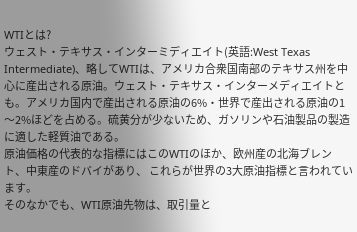WTIとは?
ウェスト・テキサス・インターミディエイト(英語:West Texas Intermediate)、略してWTIは、アメリカ合衆国南部のテキサス州を中心に産出される原油。ウェスト・テキサス・インターメディエイトとも。アメリカ国内で産出される原油の6%・世界で産出される原油の1〜2%ほどを占める。硫黄分が少ないため、ガソリンや石油製品の製造に適した軽質油である。
原油価格の代表的な指標にはこのWTIのほか、欧州産の北海ブレント、中東産のドバイがあり、 これらが世界の3大原油指標と言われています。
そのなかでも、WTI原油先物は、取引量と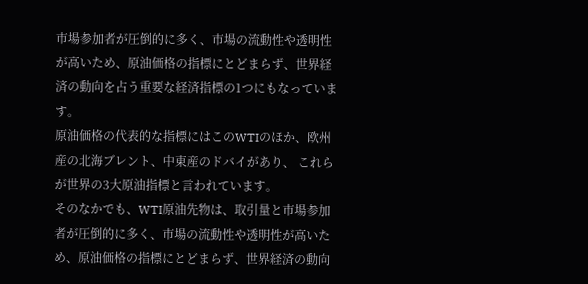市場参加者が圧倒的に多く、市場の流動性や透明性が高いため、原油価格の指標にとどまらず、世界経済の動向を占う重要な経済指標の1つにもなっています。
原油価格の代表的な指標にはこのWTIのほか、欧州産の北海ブレント、中東産のドバイがあり、 これらが世界の3大原油指標と言われています。
そのなかでも、WTI原油先物は、取引量と市場参加者が圧倒的に多く、市場の流動性や透明性が高いため、原油価格の指標にとどまらず、世界経済の動向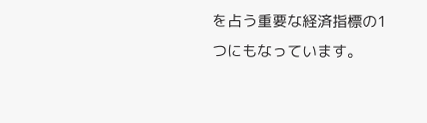を占う重要な経済指標の1つにもなっています。